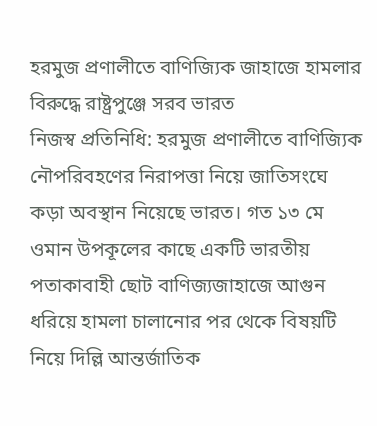হরমুজ প্রণালীতে বাণিজ্যিক জাহাজে হামলার বিরুদ্ধে রাষ্ট্রপুঞ্জে সরব ভারত
নিজস্ব প্রতিনিধি: হরমুজ প্রণালীতে বাণিজ্যিক নৌপরিবহণের নিরাপত্তা নিয়ে জাতিসংঘে কড়া অবস্থান নিয়েছে ভারত। গত ১৩ মে ওমান উপকূলের কাছে একটি ভারতীয় পতাকাবাহী ছোট বাণিজ্যজাহাজে আগুন ধরিয়ে হামলা চালানোর পর থেকে বিষয়টি নিয়ে দিল্লি আন্তর্জাতিক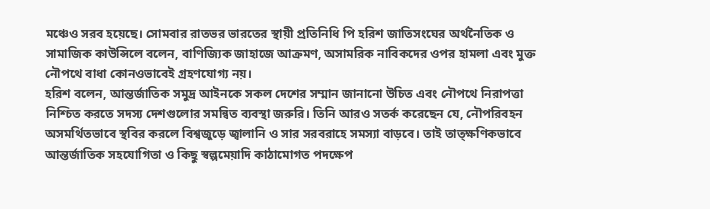মঞ্চেও সরব হয়েছে। সোমবার রাতভর ভারতের স্থায়ী প্রতিনিধি পি হরিশ জাতিসংঘের অর্থনৈতিক ও সামাজিক কাউন্সিলে বলেন, বাণিজ্যিক জাহাজে আক্রমণ, অসামরিক নাবিকদের ওপর হামলা এবং মুক্ত নৌপথে বাধা কোনওভাবেই গ্রহণযোগ্য নয়।
হরিশ বলেন, আন্তর্জাতিক সমুদ্র আইনকে সকল দেশের সম্মান জানানো উচিত এবং নৌপথে নিরাপত্তা নিশ্চিত করতে সদস্য দেশগুলোর সমন্বিত ব্যবস্থা জরুরি। তিনি আরও সতর্ক করেছেন যে, নৌপরিবহন অসমর্থিতভাবে স্থবির করলে বিশ্বজুড়ে জ্বালানি ও সার সরবরাহে সমস্যা বাড়বে। তাই তাত্ক্ষণিকভাবে আন্তর্জাতিক সহযোগিতা ও কিছু স্বল্পমেয়াদি কাঠামোগত পদক্ষেপ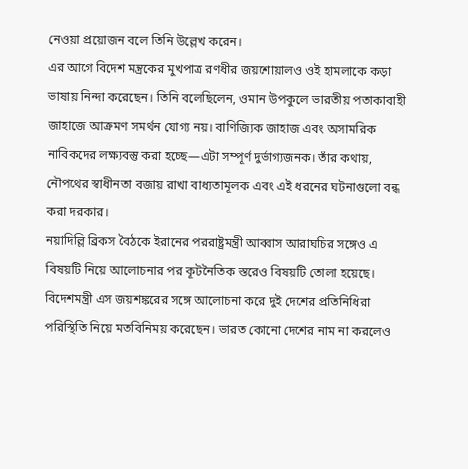নেওয়া প্রয়োজন বলে তিনি উল্লেখ করেন।
এর আগে বিদেশ মন্ত্রকের মুখপাত্র রণধীর জয়শোয়ালও ওই হামলাকে কড়া ভাষায় নিন্দা করেছেন। তিনি বলেছিলেন, ওমান উপকুলে ভারতীয় পতাকাবাহী জাহাজে আক্রমণ সমর্থন যোগ্য নয়। বাণিজ্যিক জাহাজ এবং অসামরিক নাবিকদের লক্ষ্যবস্তু করা হচ্ছে—এটা সম্পূর্ণ দুর্ভাগ্যজনক। তাঁর কথায়, নৌপথের স্বাধীনতা বজায় রাখা বাধ্যতামূলক এবং এই ধরনের ঘটনাগুলো বন্ধ করা দরকার।
নয়াদিল্লি ব্রিকস বৈঠকে ইরানের পররাষ্ট্রমন্ত্রী আব্বাস আরাঘচির সঙ্গেও এ বিষয়টি নিয়ে আলোচনার পর কূটনৈতিক স্তরেও বিষয়টি তোলা হয়েছে। বিদেশমন্ত্রী এস জয়শঙ্করের সঙ্গে আলোচনা করে দুই দেশের প্রতিনিধিরা পরিস্থিতি নিয়ে মতবিনিময় করেছেন। ভারত কোনো দেশের নাম না করলেও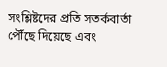সংশ্লিষ্টদের প্রতি সতর্কবার্তা পৌঁছে দিয়েছে এবং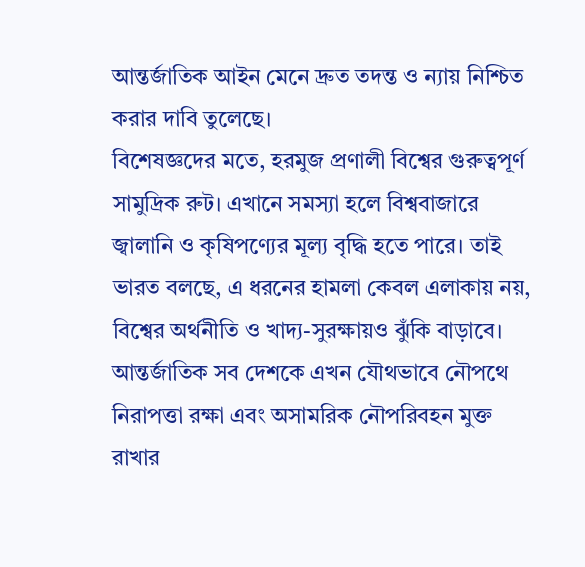আন্তর্জাতিক আইন মেনে দ্রুত তদন্ত ও ন্যায় নিশ্চিত করার দাবি তুলেছে।
বিশেষজ্ঞদের মতে, হরমুজ প্রণালী বিশ্বের গুরুত্বপূর্ণ সামুদ্রিক রুট। এখানে সমস্যা হলে বিশ্ববাজারে জ্বালানি ও কৃষিপণ্যের মূল্য বৃদ্ধি হতে পারে। তাই ভারত বলছে, এ ধরনের হামলা কেবল এলাকায় নয়, বিশ্বের অর্থনীতি ও খাদ্য-সুরক্ষায়ও ঝুঁকি বাড়াবে। আন্তর্জাতিক সব দেশকে এখন যৌথভাবে নৌপথে নিরাপত্তা রক্ষা এবং অসামরিক নৌপরিবহন মুক্ত রাখার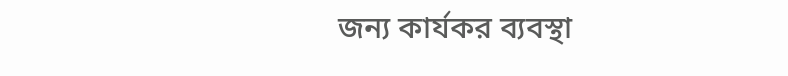জন্য কার্যকর ব্যবস্থা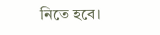নিতে হবে।